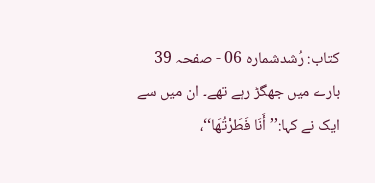کتاب: رُشدشمارہ 06 - صفحہ 39
بارے میں جھگڑ رہے تھے۔ ان میں سے ایک نے کہا:’’ أَنَا فَطَرْتُهَا‘‘،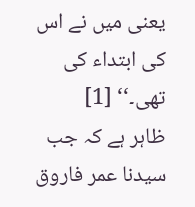یعنی میں نے اس کی ابتداء کی تھی۔‘‘ [1]
ظاہر ہے کہ جب سیدنا عمر فاروق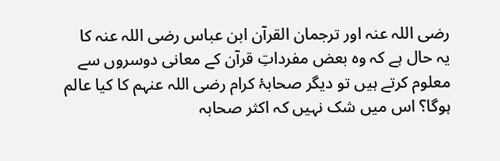رضی اللہ عنہ اور ترجمان القرآن ابن عباس رضی اللہ عنہ کا یہ حال ہے کہ وہ بعض مفرداتِ قرآن کے معانی دوسروں سے معلوم کرتے ہیں تو دیگر صحابۂ کرام رضی اللہ عنہم کا کیا عالم ہوگا؟ اس میں شک نہیں کہ اکثر صحابہ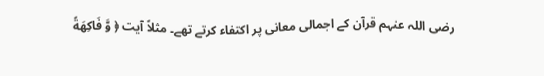رضی اللہ عنہم قرآن کے اجمالی معانی پر اکتفاء کرتے تھے۔ مثلاً آیت ﴿ وَّ فَاكِهَةً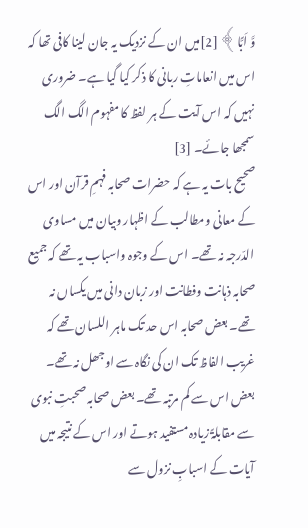وَّ اَبًّا﴾ [2]میں ان کے نزدیک یہ جان لینا کافی تھا کہ اس میں انعاماتِ ربانی کا ذکر کیا گیا ہے۔ ضروری نہیں کہ اس آیت کے ہر لفظ کا مفہوم الگ الگ سمجھا جائے۔ [3]
صحيح بات يہ ہے کہ حضرات صحابہ فہمِ قرآن اور اس کے معانی ومطالب کے اظہار وبیان میں مساوی الدّرجہ نہ تھے۔ اس کے وجوہ واسباب یہ تھے کہ جمیع صحابہ ذہانت وفطانت اور زبان دانی میں یکساں نہ تھے۔ بعض صحابہ اس حد تک ماہر اللسان تھے کہ غریب الفاظ تک ان کی نگاہ سے اوجھل نہ تھے۔ بعض اس سے کم مرتبہ تھے۔ بعض صحابہ صحبتِ نبوی سے مقابلۃً زیادہ مستفید ہوتے اور اس کے نتیجہ میں آیات کے اسبابِ نزول سے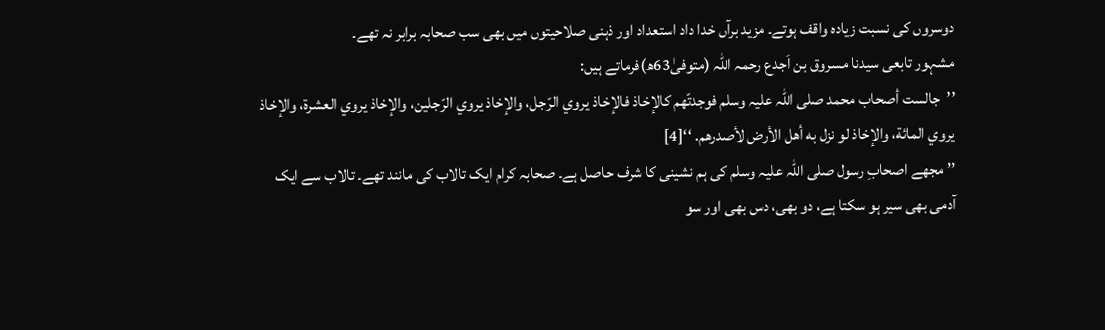دوسروں کی نسبت زیادہ واقف ہوتے۔ مزید برآں خدا داد استعداد اور ذہنی صلاحیتوں میں بھی سب صحابہ برابر نہ تھے۔
مشہور تابعی سیدنا مسروق بن اَجدع رحمہ اللہ (متوفیٰ63ھ)فرماتے ہیں:
’’جالست أصحاب محمد صلی اللّٰہ علیہ وسلم فوجدتّهم كالإخاذ فالإخاذ يروي الرّجل، والإخاذ يروي الرّجلين، والإخاذ يروي العشرة، والإخاذ يروي المائة، والإخاذ لو نزل به أهل الأرض لأصدرهم. ‘‘[4]
’’ مجھے اصحابِ رسول صلی اللہ علیہ وسلم کی ہم نشینی کا شرف حاصل ہے۔ صحابہ کرام ایک تالاب کی مانند تھے۔ تالاب سے ایک آدمی بھی سیر ہو سکتا ہے، دو بھی، دس بھی اور سو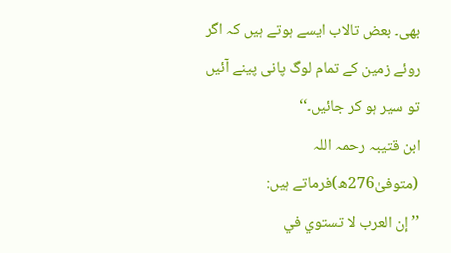بھی۔ بعض تالاب ایسے ہوتے ہیں کہ اگر روئے زمین کے تمام لوگ پانی پینے آئیں تو سیر ہو کر جائیں۔‘‘
ابن قتیبہ رحمہ اللہ (متوفیٰ276ھ)فرماتے ہیں:
’’إن العرب لا تستوي في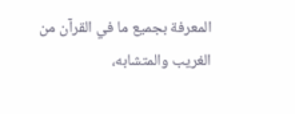المعرفة بجميع ما في القرآن من الغريب والمتشابه،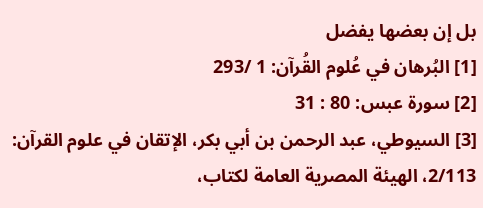بل إن بعضها يفضل
[1] البُرهان في عُلوم القُرآن: 1 /293
[2] سورة عبس: 80 : 31
[3] السيوطي، عبد الرحمن بن أبي بكر، الإتقان في علوم القرآن: 2/113، الهيئة المصرية العامة لكتاب،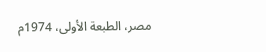مصر، الطبعة الأولى، 1974م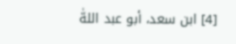[4] ابن سعد، أبو عبد اللهّٰ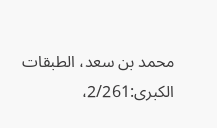محمد بن سعد، الطبقات الكبرى:2/261،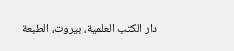دار الكتب العلمية، بيروت، الطبعة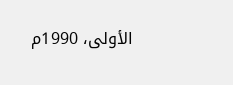الأولى، 1990م